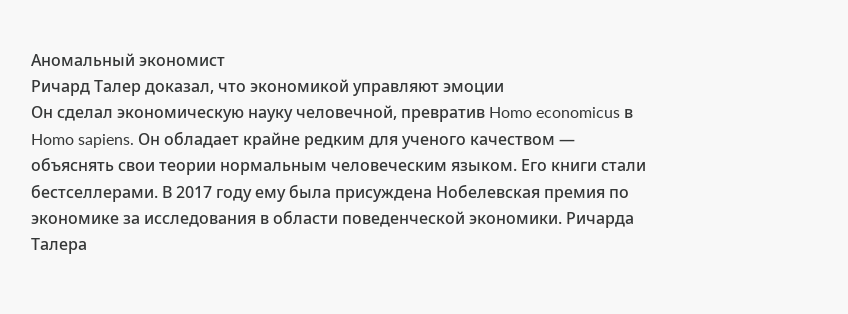Аномальный экономист
Ричард Талер доказал, что экономикой управляют эмоции
Он сделал экономическую науку человечной, превратив Homo economicus в Homo sapiens. Он обладает крайне редким для ученого качеством — объяснять свои теории нормальным человеческим языком. Его книги стали бестселлерами. В 2017 году ему была присуждена Нобелевская премия по экономике за исследования в области поведенческой экономики. Ричарда Талера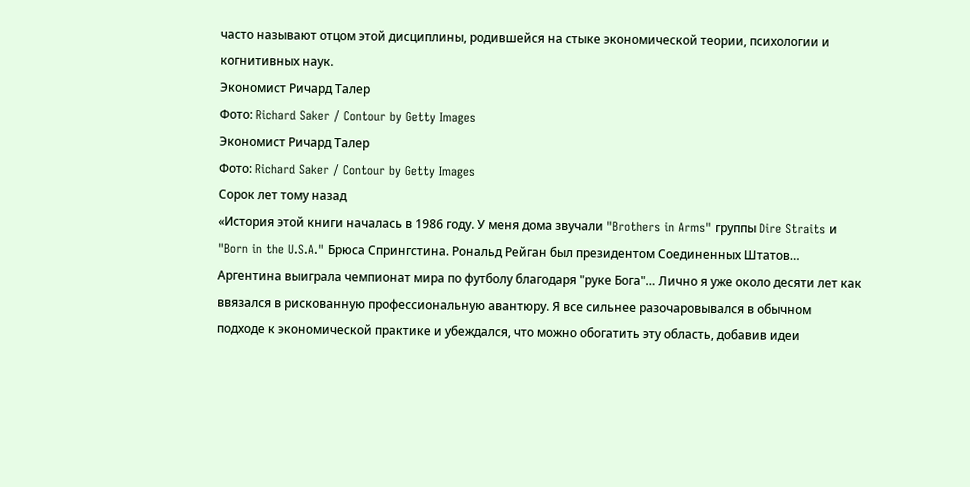часто называют отцом этой дисциплины, родившейся на стыке экономической теории, психологии и когнитивных наук.
Экономист Ричард Талер
Фото: Richard Saker / Contour by Getty Images
Экономист Ричард Талер
Фото: Richard Saker / Contour by Getty Images
Сорок лет тому назад
«История этой книги началась в 1986 году. У меня дома звучали "Brothers in Arms" группы Dire Straits и "Born in the U.S.A." Брюса Спрингстина. Рональд Рейган был президентом Соединенных Штатов… Аргентина выиграла чемпионат мира по футболу благодаря "руке Бога"… Лично я уже около десяти лет как ввязался в рискованную профессиональную авантюру. Я все сильнее разочаровывался в обычном подходе к экономической практике и убеждался, что можно обогатить эту область, добавив идеи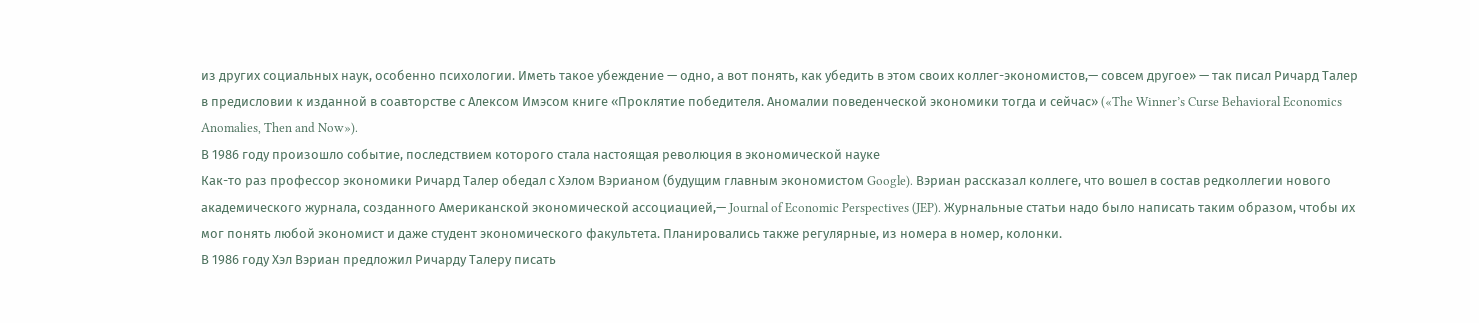из других социальных наук, особенно психологии. Иметь такое убеждение — одно, а вот понять, как убедить в этом своих коллег-экономистов,— совсем другое» — так писал Ричард Талер в предисловии к изданной в соавторстве с Алексом Имэсом книге «Проклятие победителя. Аномалии поведенческой экономики тогда и сейчас» («The Winner’s Curse Behavioral Economics Anomalies, Then and Now»).
В 1986 году произошло событие, последствием которого стала настоящая революция в экономической науке
Как-то раз профессор экономики Ричард Талер обедал с Хэлом Вэрианом (будущим главным экономистом Google). Вэриан рассказал коллеге, что вошел в состав редколлегии нового академического журнала, созданного Американской экономической ассоциацией,— Journal of Economic Perspectives (JEP). Журнальные статьи надо было написать таким образом, чтобы их мог понять любой экономист и даже студент экономического факультета. Планировались также регулярные, из номера в номер, колонки.
В 1986 году Хэл Вэриан предложил Ричарду Талеру писать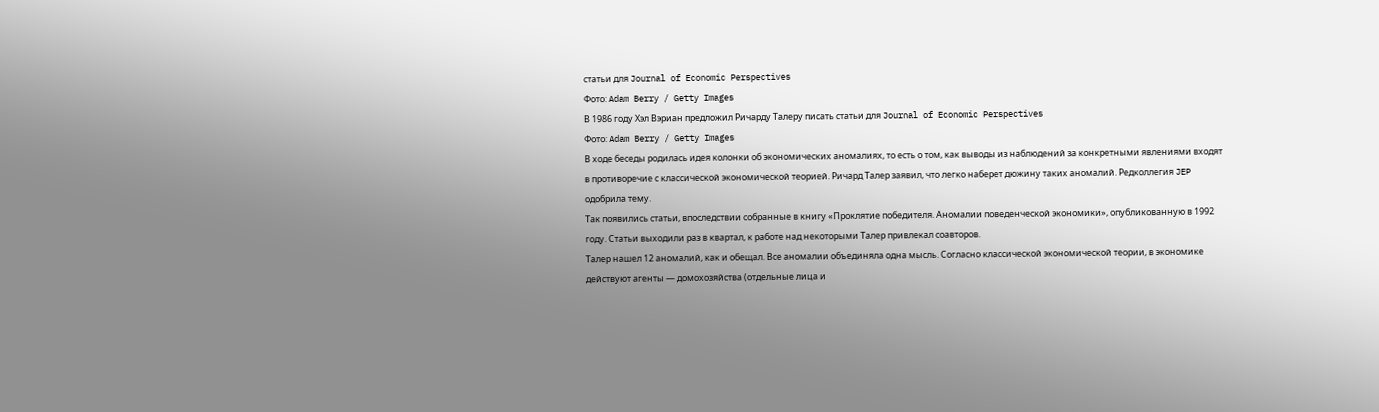статьи для Journal of Economic Perspectives
Фото: Adam Berry / Getty Images
В 1986 году Хэл Вэриан предложил Ричарду Талеру писать статьи для Journal of Economic Perspectives
Фото: Adam Berry / Getty Images
В ходе беседы родилась идея колонки об экономических аномалиях, то есть о том, как выводы из наблюдений за конкретными явлениями входят в противоречие с классической экономической теорией. Ричард Талер заявил, что легко наберет дюжину таких аномалий. Редколлегия JEP одобрила тему.
Так появились статьи, впоследствии собранные в книгу «Проклятие победителя. Аномалии поведенческой экономики», опубликованную в 1992 году. Статьи выходили раз в квартал, к работе над некоторыми Талер привлекал соавторов.
Талер нашел 12 аномалий, как и обещал. Все аномалии объединяла одна мысль. Согласно классической экономической теории, в экономике действуют агенты — домохозяйства (отдельные лица и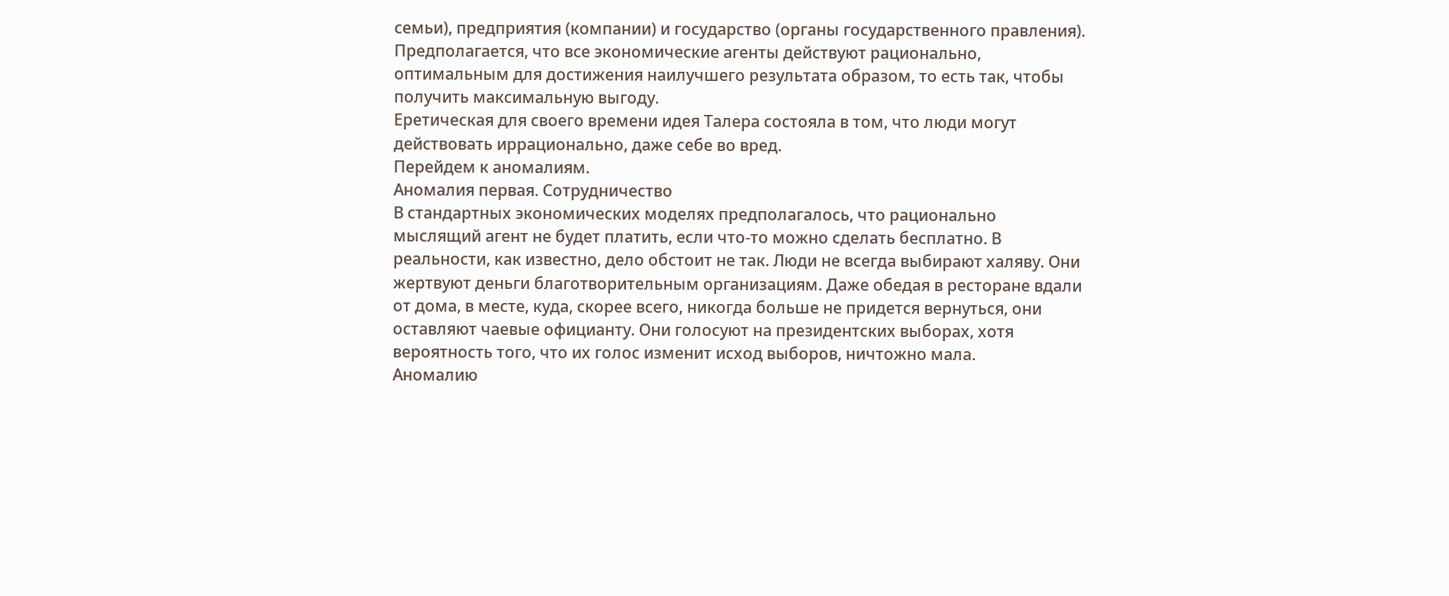семьи), предприятия (компании) и государство (органы государственного правления). Предполагается, что все экономические агенты действуют рационально, оптимальным для достижения наилучшего результата образом, то есть так, чтобы получить максимальную выгоду.
Еретическая для своего времени идея Талера состояла в том, что люди могут действовать иррационально, даже себе во вред.
Перейдем к аномалиям.
Аномалия первая. Сотрудничество
В стандартных экономических моделях предполагалось, что рационально мыслящий агент не будет платить, если что-то можно сделать бесплатно. В реальности, как известно, дело обстоит не так. Люди не всегда выбирают халяву. Они жертвуют деньги благотворительным организациям. Даже обедая в ресторане вдали от дома, в месте, куда, скорее всего, никогда больше не придется вернуться, они оставляют чаевые официанту. Они голосуют на президентских выборах, хотя вероятность того, что их голос изменит исход выборов, ничтожно мала.
Аномалию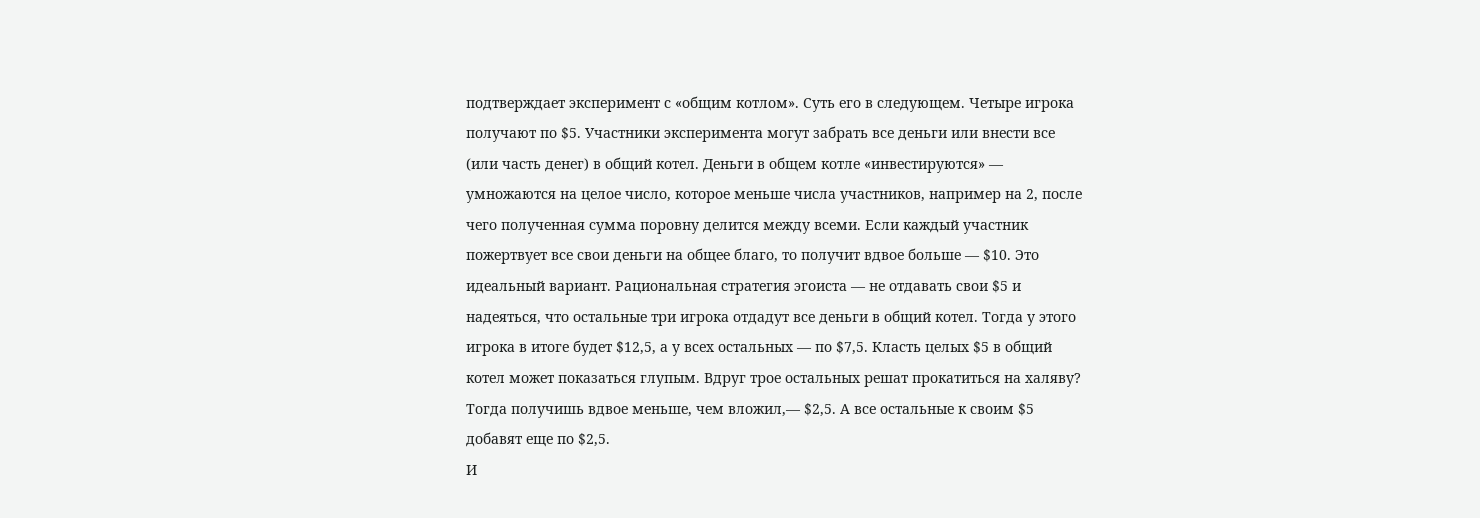подтверждает эксперимент с «общим котлом». Суть его в следующем. Четыре игрока получают по $5. Участники эксперимента могут забрать все деньги или внести все (или часть денег) в общий котел. Деньги в общем котле «инвестируются» — умножаются на целое число, которое меньше числа участников, например на 2, после чего полученная сумма поровну делится между всеми. Если каждый участник пожертвует все свои деньги на общее благо, то получит вдвое больше — $10. Это идеальный вариант. Рациональная стратегия эгоиста — не отдавать свои $5 и надеяться, что остальные три игрока отдадут все деньги в общий котел. Тогда у этого игрока в итоге будет $12,5, а у всех остальных — по $7,5. Класть целых $5 в общий котел может показаться глупым. Вдруг трое остальных решат прокатиться на халяву? Тогда получишь вдвое меньше, чем вложил,— $2,5. А все остальные к своим $5 добавят еще по $2,5.
И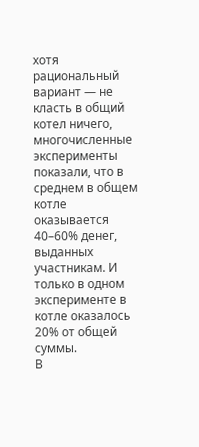хотя рациональный вариант — не класть в общий котел ничего, многочисленные эксперименты показали, что в среднем в общем котле оказывается 40–60% денег, выданных участникам. И только в одном эксперименте в котле оказалось 20% от общей суммы.
В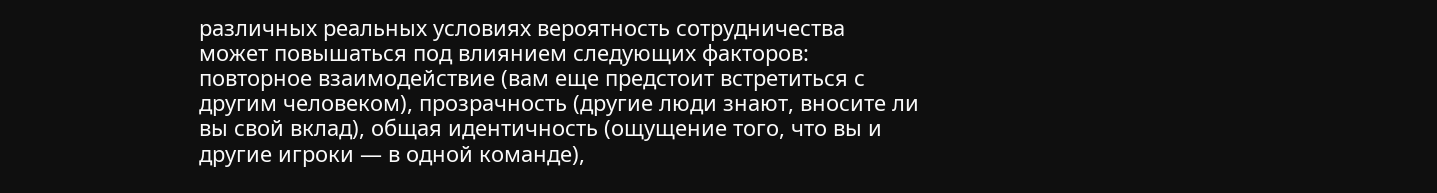различных реальных условиях вероятность сотрудничества может повышаться под влиянием следующих факторов: повторное взаимодействие (вам еще предстоит встретиться с другим человеком), прозрачность (другие люди знают, вносите ли вы свой вклад), общая идентичность (ощущение того, что вы и другие игроки — в одной команде),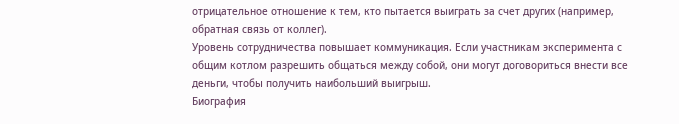отрицательное отношение к тем, кто пытается выиграть за счет других (например, обратная связь от коллег).
Уровень сотрудничества повышает коммуникация. Если участникам эксперимента с общим котлом разрешить общаться между собой, они могут договориться внести все деньги, чтобы получить наибольший выигрыш.
Биография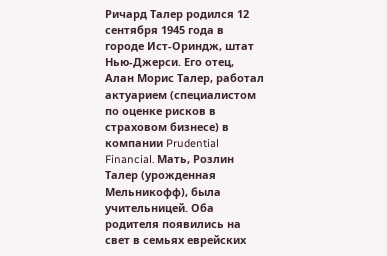Ричард Талер родился 12 сентября 1945 года в городе Ист-Ориндж, штат Нью-Джерси. Его отец, Алан Морис Талер, работал актуарием (специалистом по оценке рисков в страховом бизнесе) в компании Prudential Financial. Мать, Розлин Талер (урожденная Мельникофф), была учительницей. Оба родителя появились на свет в семьях еврейских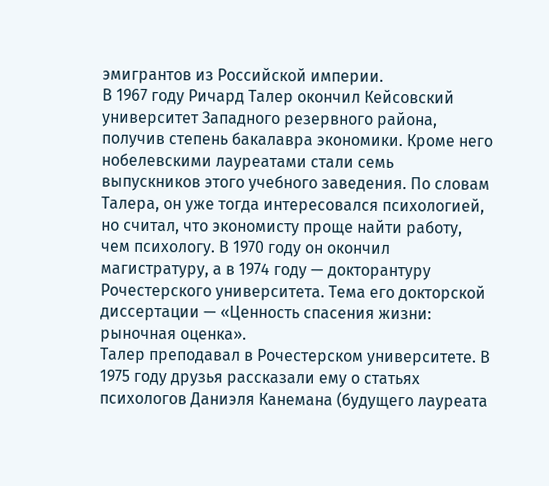эмигрантов из Российской империи.
В 1967 году Ричард Талер окончил Кейсовский университет Западного резервного района, получив степень бакалавра экономики. Кроме него нобелевскими лауреатами стали семь выпускников этого учебного заведения. По словам Талера, он уже тогда интересовался психологией, но считал, что экономисту проще найти работу, чем психологу. В 1970 году он окончил магистратуру, а в 1974 году — докторантуру Рочестерского университета. Тема его докторской диссертации — «Ценность спасения жизни: рыночная оценка».
Талер преподавал в Рочестерском университете. В 1975 году друзья рассказали ему о статьях психологов Даниэля Канемана (будущего лауреата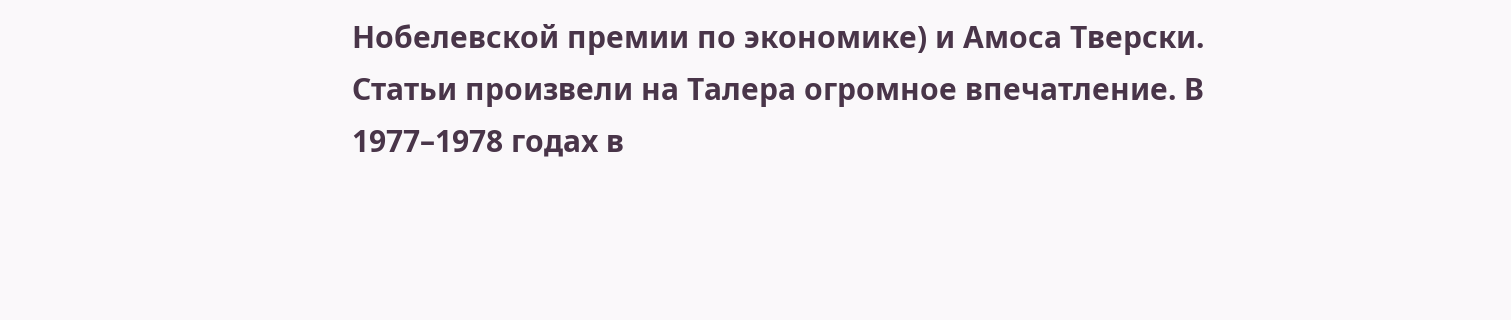Нобелевской премии по экономике) и Амоса Тверски. Статьи произвели на Талера огромное впечатление. В 1977–1978 годах в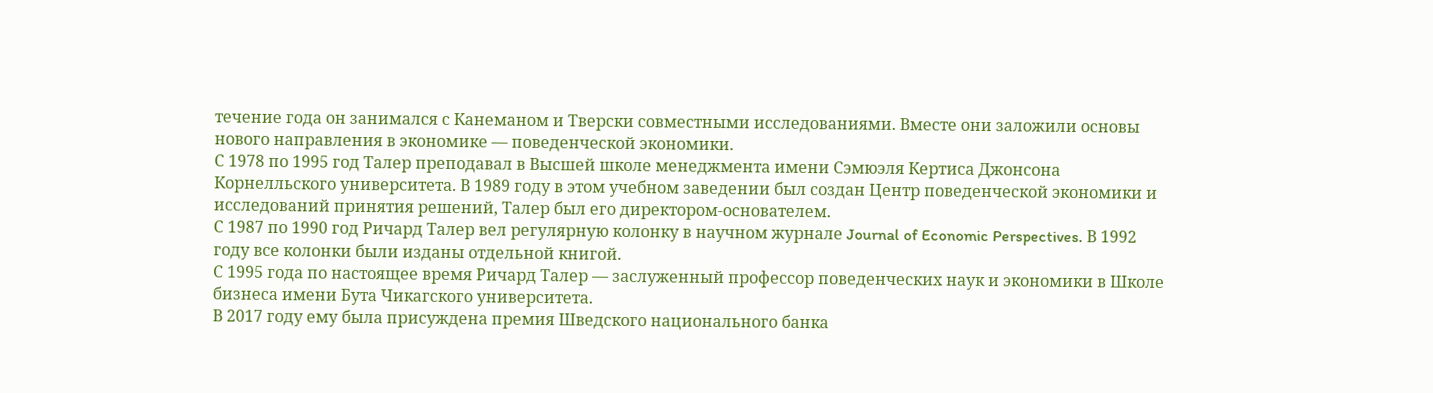течение года он занимался с Канеманом и Тверски совместными исследованиями. Вместе они заложили основы нового направления в экономике — поведенческой экономики.
С 1978 по 1995 год Талер преподавал в Высшей школе менеджмента имени Сэмюэля Кертиса Джонсона Корнелльского университета. В 1989 году в этом учебном заведении был создан Центр поведенческой экономики и исследований принятия решений, Талер был его директором-основателем.
С 1987 по 1990 год Ричард Талер вел регулярную колонку в научном журнале Journal of Economic Perspectives. В 1992 году все колонки были изданы отдельной книгой.
С 1995 года по настоящее время Ричард Талер — заслуженный профессор поведенческих наук и экономики в Школе бизнеса имени Бута Чикагского университета.
В 2017 году ему была присуждена премия Шведского национального банка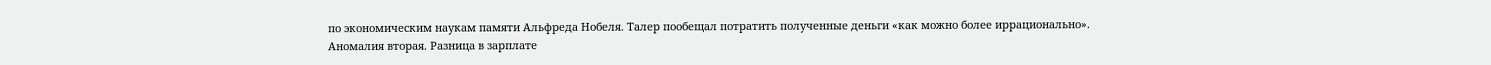по экономическим наукам памяти Альфреда Нобеля. Талер пообещал потратить полученные деньги «как можно более иррационально».
Аномалия вторая. Разница в зарплате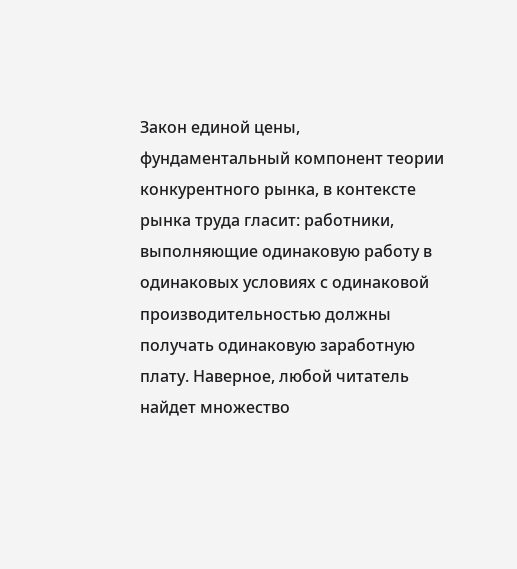Закон единой цены, фундаментальный компонент теории конкурентного рынка, в контексте рынка труда гласит: работники, выполняющие одинаковую работу в одинаковых условиях с одинаковой производительностью должны получать одинаковую заработную плату. Наверное, любой читатель найдет множество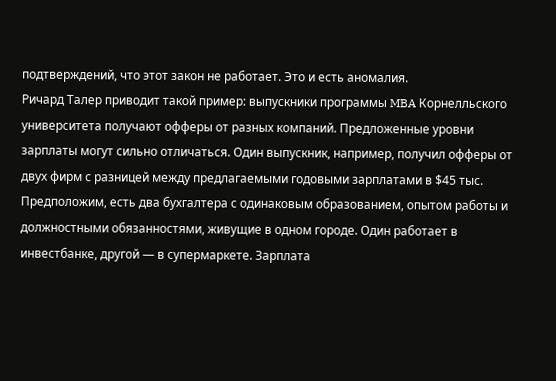подтверждений, что этот закон не работает. Это и есть аномалия.
Ричард Талер приводит такой пример: выпускники программы MBA Корнелльского университета получают офферы от разных компаний. Предложенные уровни зарплаты могут сильно отличаться. Один выпускник, например, получил офферы от двух фирм с разницей между предлагаемыми годовыми зарплатами в $45 тыс.
Предположим, есть два бухгалтера с одинаковым образованием, опытом работы и должностными обязанностями, живущие в одном городе. Один работает в инвестбанке, другой — в супермаркете. Зарплата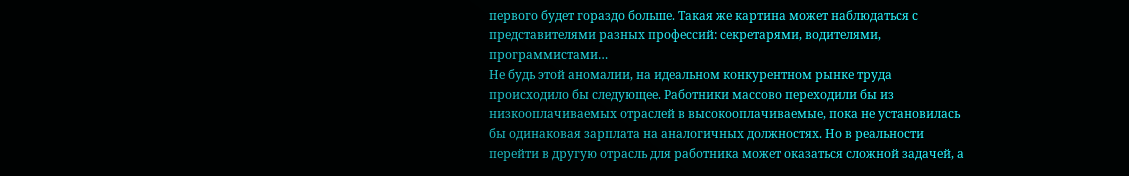первого будет гораздо больше. Такая же картина может наблюдаться с представителями разных профессий: секретарями, водителями, программистами…
Не будь этой аномалии, на идеальном конкурентном рынке труда происходило бы следующее. Работники массово переходили бы из низкооплачиваемых отраслей в высокооплачиваемые, пока не установилась бы одинаковая зарплата на аналогичных должностях. Но в реальности перейти в другую отрасль для работника может оказаться сложной задачей, а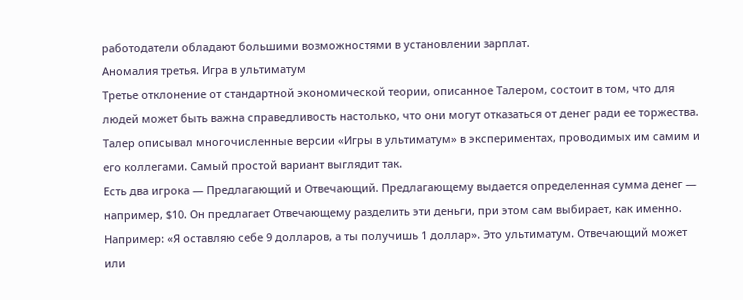работодатели обладают большими возможностями в установлении зарплат.
Аномалия третья. Игра в ультиматум
Третье отклонение от стандартной экономической теории, описанное Талером, состоит в том, что для людей может быть важна справедливость настолько, что они могут отказаться от денег ради ее торжества.
Талер описывал многочисленные версии «Игры в ультиматум» в экспериментах, проводимых им самим и его коллегами. Самый простой вариант выглядит так.
Есть два игрока — Предлагающий и Отвечающий. Предлагающему выдается определенная сумма денег — например, $10. Он предлагает Отвечающему разделить эти деньги, при этом сам выбирает, как именно. Например: «Я оставляю себе 9 долларов, а ты получишь 1 доллар». Это ультиматум. Отвечающий может или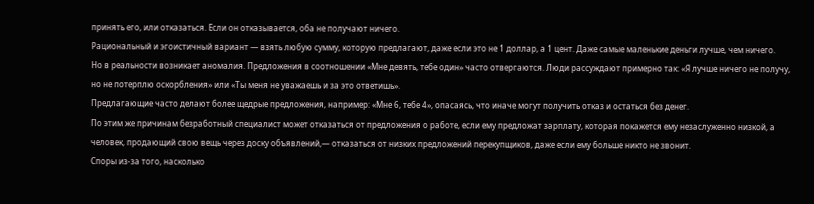принять его, или отказаться. Если он отказывается, оба не получают ничего.
Рациональный и эгоистичный вариант — взять любую сумму, которую предлагают, даже если это не 1 доллар, а 1 цент. Даже самые маленькие деньги лучше, чем ничего.
Но в реальности возникает аномалия. Предложения в соотношении «Мне девять, тебе один» часто отвергаются. Люди рассуждают примерно так: «Я лучше ничего не получу, но не потерплю оскорбления» или «Ты меня не уважаешь и за это ответишь».
Предлагающие часто делают более щедрые предложения, например: «Мне 6, тебе 4», опасаясь, что иначе могут получить отказ и остаться без денег.
По этим же причинам безработный специалист может отказаться от предложения о работе, если ему предложат зарплату, которая покажется ему незаслуженно низкой, а человек, продающий свою вещь через доску объявлений,— отказаться от низких предложений перекупщиков, даже если ему больше никто не звонит.
Споры из-за того, насколько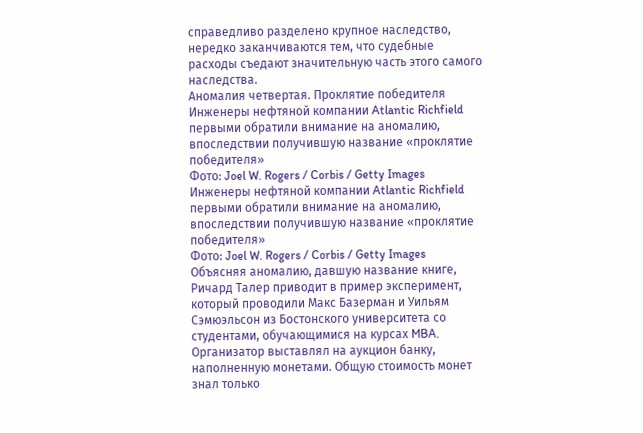справедливо разделено крупное наследство, нередко заканчиваются тем, что судебные расходы съедают значительную часть этого самого наследства.
Аномалия четвертая. Проклятие победителя
Инженеры нефтяной компании Atlantic Richfield первыми обратили внимание на аномалию, впоследствии получившую название «проклятие победителя»
Фото: Joel W. Rogers / Corbis / Getty Images
Инженеры нефтяной компании Atlantic Richfield первыми обратили внимание на аномалию, впоследствии получившую название «проклятие победителя»
Фото: Joel W. Rogers / Corbis / Getty Images
Объясняя аномалию, давшую название книге, Ричард Талер приводит в пример эксперимент, который проводили Макс Базерман и Уильям Сэмюэльсон из Бостонского университета со студентами, обучающимися на курсах MBA. Организатор выставлял на аукцион банку, наполненную монетами. Общую стоимость монет знал только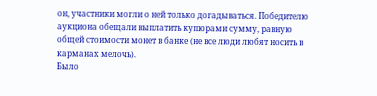он, участники могли о ней только догадываться. Победителю аукциона обещали выплатить купюрами сумму, равную общей стоимости монет в банке (не все люди любят носить в карманах мелочь).
Было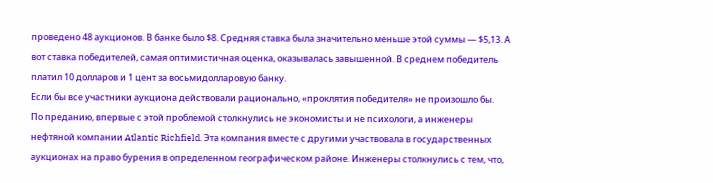проведено 48 аукционов. В банке было $8. Средняя ставка была значительно меньше этой суммы — $5,13. А вот ставка победителей, самая оптимистичная оценка, оказывалась завышенной. В среднем победитель платил 10 долларов и 1 цент за восьмидолларовую банку.
Если бы все участники аукциона действовали рационально, «проклятия победителя» не произошло бы.
По преданию, впервые с этой проблемой столкнулись не экономисты и не психологи, а инженеры нефтяной компании Atlantic Richfield. Эта компания вместе с другими участвовала в государственных аукционах на право бурения в определенном географическом районе. Инженеры столкнулись с тем, что,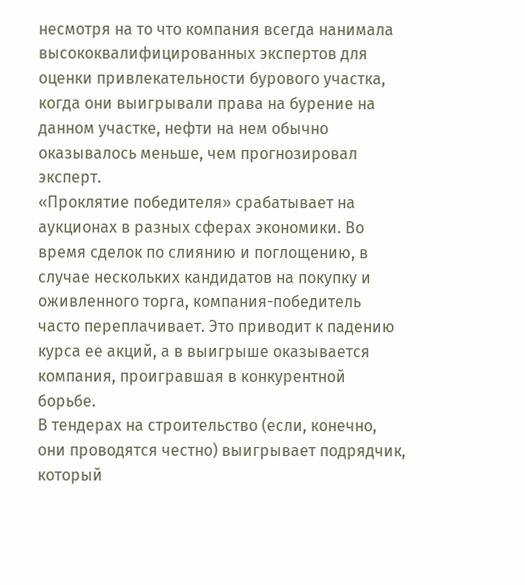несмотря на то что компания всегда нанимала высококвалифицированных экспертов для оценки привлекательности бурового участка, когда они выигрывали права на бурение на данном участке, нефти на нем обычно оказывалось меньше, чем прогнозировал эксперт.
«Проклятие победителя» срабатывает на аукционах в разных сферах экономики. Во время сделок по слиянию и поглощению, в случае нескольких кандидатов на покупку и оживленного торга, компания-победитель часто переплачивает. Это приводит к падению курса ее акций, а в выигрыше оказывается компания, проигравшая в конкурентной борьбе.
В тендерах на строительство (если, конечно, они проводятся честно) выигрывает подрядчик, который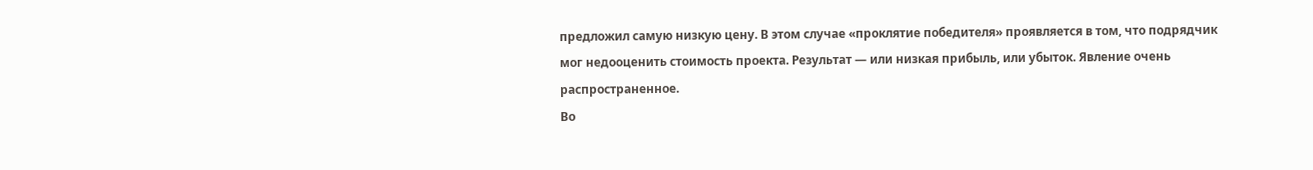предложил самую низкую цену. В этом случае «проклятие победителя» проявляется в том, что подрядчик мог недооценить стоимость проекта. Результат — или низкая прибыль, или убыток. Явление очень распространенное.
Во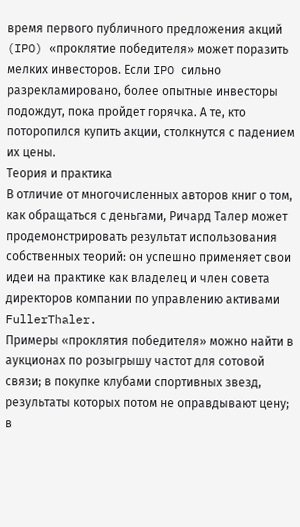время первого публичного предложения акций (IPO) «проклятие победителя» может поразить мелких инвесторов. Если IPO сильно разрекламировано, более опытные инвесторы подождут, пока пройдет горячка. А те, кто поторопился купить акции, столкнутся с падением их цены.
Теория и практика
В отличие от многочисленных авторов книг о том, как обращаться с деньгами, Ричард Талер может продемонстрировать результат использования собственных теорий: он успешно применяет свои идеи на практике как владелец и член совета директоров компании по управлению активами FullerThaler.
Примеры «проклятия победителя» можно найти в аукционах по розыгрышу частот для сотовой связи; в покупке клубами спортивных звезд, результаты которых потом не оправдывают цену; в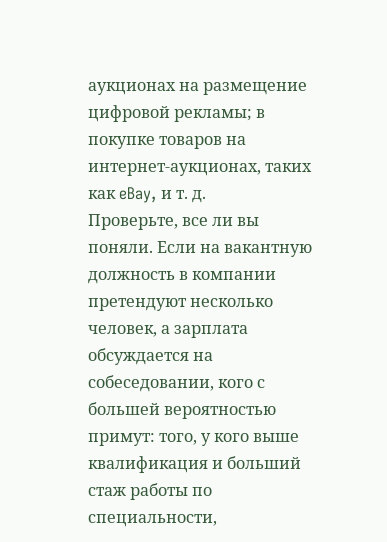аукционах на размещение цифровой рекламы; в покупке товаров на интернет-аукционах, таких как eBay, и т. д.
Проверьте, все ли вы поняли. Если на вакантную должность в компании претендуют несколько человек, а зарплата обсуждается на собеседовании, кого с большей вероятностью примут: того, у кого выше квалификация и больший стаж работы по специальности,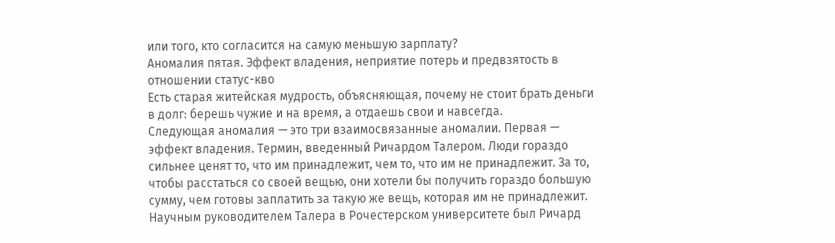или того, кто согласится на самую меньшую зарплату?
Аномалия пятая. Эффект владения, неприятие потерь и предвзятость в отношении статус-кво
Есть старая житейская мудрость, объясняющая, почему не стоит брать деньги в долг: берешь чужие и на время, а отдаешь свои и навсегда.
Следующая аномалия — это три взаимосвязанные аномалии. Первая — эффект владения. Термин, введенный Ричардом Талером. Люди гораздо сильнее ценят то, что им принадлежит, чем то, что им не принадлежит. За то, чтобы расстаться со своей вещью, они хотели бы получить гораздо большую сумму, чем готовы заплатить за такую же вещь, которая им не принадлежит. Научным руководителем Талера в Рочестерском университете был Ричард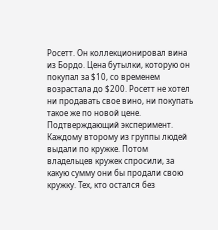Росетт. Он коллекционировал вина из Бордо. Цена бутылки, которую он покупал за $10, со временем возрастала до $200. Росетт не хотел ни продавать свое вино, ни покупать такое же по новой цене.
Подтверждающий эксперимент. Каждому второму из группы людей выдали по кружке. Потом владельцев кружек спросили, за какую сумму они бы продали свою кружку. Тех, кто остался без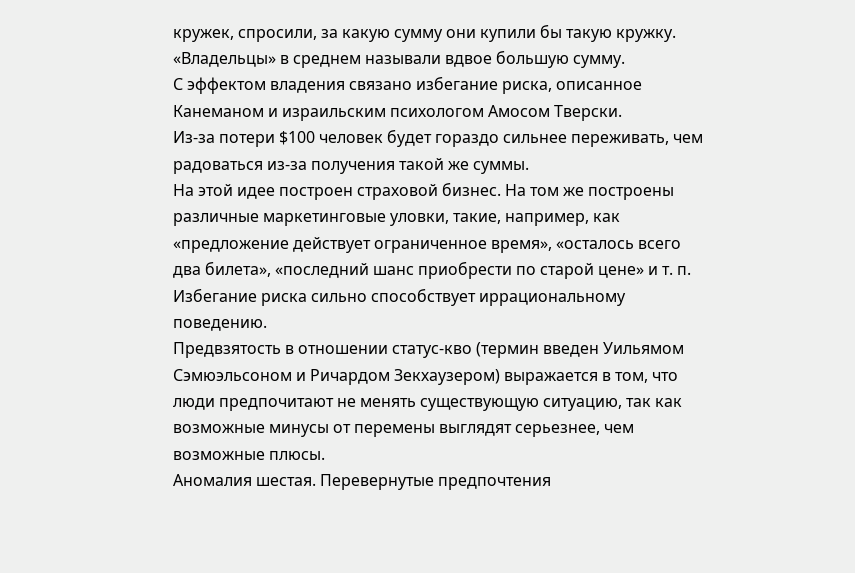кружек, спросили, за какую сумму они купили бы такую кружку. «Владельцы» в среднем называли вдвое большую сумму.
С эффектом владения связано избегание риска, описанное Канеманом и израильским психологом Амосом Тверски.
Из-за потери $100 человек будет гораздо сильнее переживать, чем радоваться из-за получения такой же суммы.
На этой идее построен страховой бизнес. На том же построены различные маркетинговые уловки, такие, например, как «предложение действует ограниченное время», «осталось всего два билета», «последний шанс приобрести по старой цене» и т. п. Избегание риска сильно способствует иррациональному поведению.
Предвзятость в отношении статус-кво (термин введен Уильямом Сэмюэльсоном и Ричардом Зекхаузером) выражается в том, что люди предпочитают не менять существующую ситуацию, так как возможные минусы от перемены выглядят серьезнее, чем возможные плюсы.
Аномалия шестая. Перевернутые предпочтения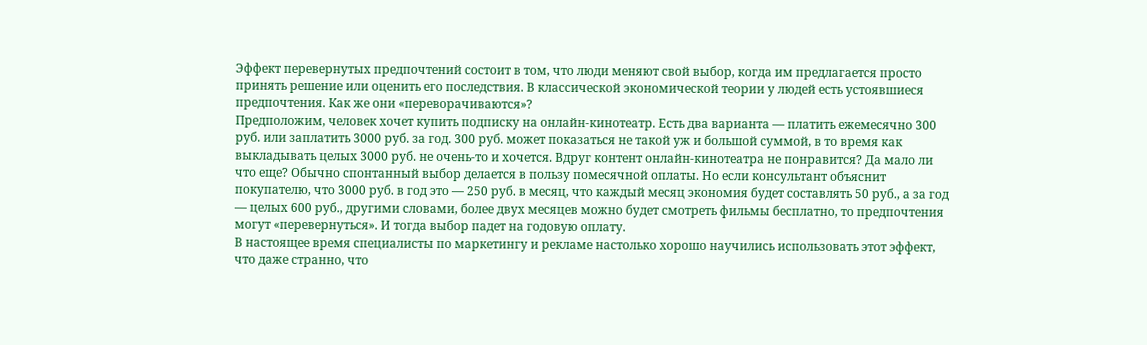Эффект перевернутых предпочтений состоит в том, что люди меняют свой выбор, когда им предлагается просто принять решение или оценить его последствия. В классической экономической теории у людей есть устоявшиеся предпочтения. Как же они «переворачиваются»?
Предположим, человек хочет купить подписку на онлайн-кинотеатр. Есть два варианта — платить ежемесячно 300 руб. или заплатить 3000 руб. за год. 300 руб. может показаться не такой уж и большой суммой, в то время как выкладывать целых 3000 руб. не очень-то и хочется. Вдруг контент онлайн-кинотеатра не понравится? Да мало ли что еще? Обычно спонтанный выбор делается в пользу помесячной оплаты. Но если консультант объяснит покупателю, что 3000 руб. в год это — 250 руб. в месяц, что каждый месяц экономия будет составлять 50 руб., а за год — целых 600 руб., другими словами, более двух месяцев можно будет смотреть фильмы бесплатно, то предпочтения могут «перевернуться». И тогда выбор падет на годовую оплату.
В настоящее время специалисты по маркетингу и рекламе настолько хорошо научились использовать этот эффект, что даже странно, что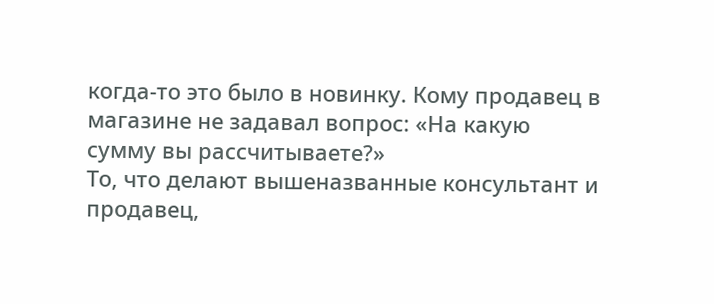когда-то это было в новинку. Кому продавец в магазине не задавал вопрос: «На какую сумму вы рассчитываете?»
То, что делают вышеназванные консультант и продавец,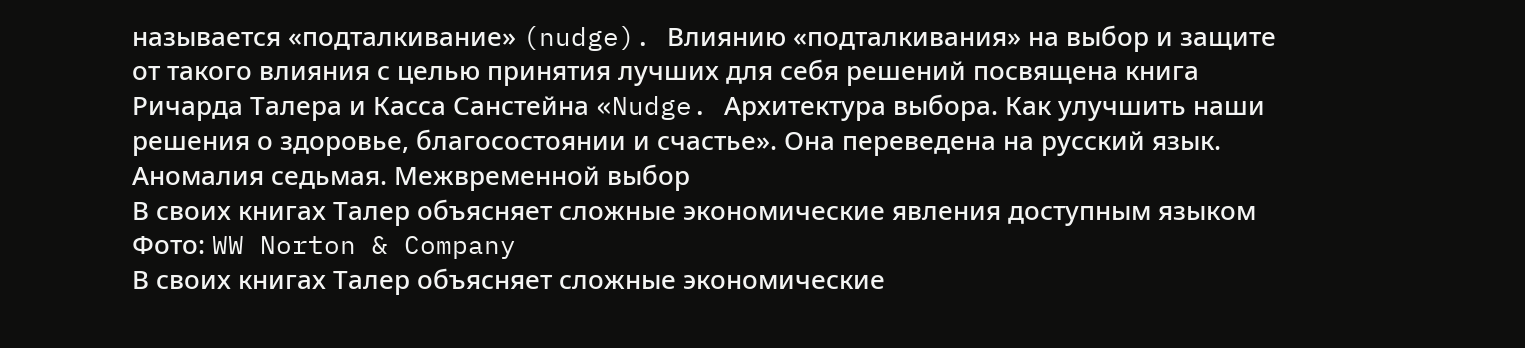называется «подталкивание» (nudge). Влиянию «подталкивания» на выбор и защите от такого влияния с целью принятия лучших для себя решений посвящена книга Ричарда Талера и Касса Санстейна «Nudge. Архитектура выбора. Как улучшить наши решения о здоровье, благосостоянии и счастье». Она переведена на русский язык.
Аномалия седьмая. Межвременной выбор
В своих книгах Талер объясняет сложные экономические явления доступным языком
Фото: WW Norton & Company
В своих книгах Талер объясняет сложные экономические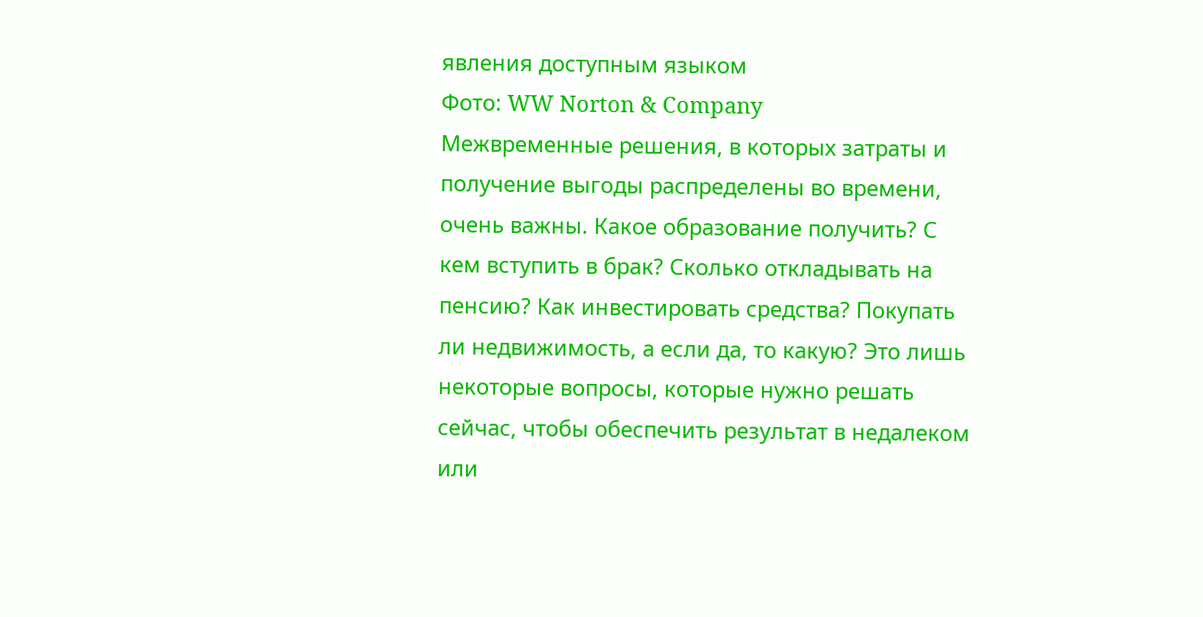явления доступным языком
Фото: WW Norton & Company
Межвременные решения, в которых затраты и получение выгоды распределены во времени, очень важны. Какое образование получить? С кем вступить в брак? Сколько откладывать на пенсию? Как инвестировать средства? Покупать ли недвижимость, а если да, то какую? Это лишь некоторые вопросы, которые нужно решать сейчас, чтобы обеспечить результат в недалеком или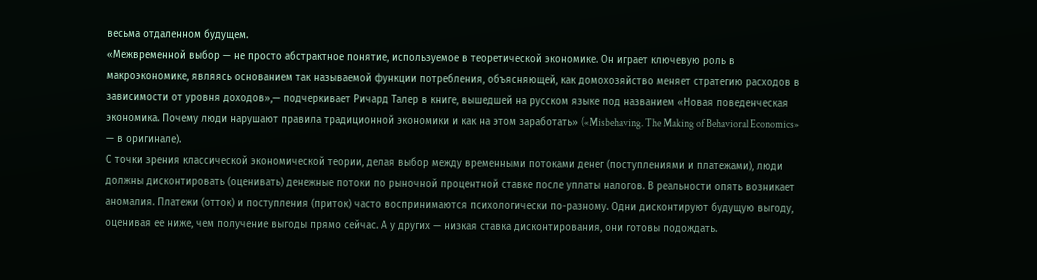весьма отдаленном будущем.
«Межвременной выбор — не просто абстрактное понятие, используемое в теоретической экономике. Он играет ключевую роль в макроэкономике, являясь основанием так называемой функции потребления, объясняющей, как домохозяйство меняет стратегию расходов в зависимости от уровня доходов»,— подчеркивает Ричард Талер в книге, вышедшей на русском языке под названием «Новая поведенческая экономика. Почему люди нарушают правила традиционной экономики и как на этом заработать» («Misbehaving. The Making of Behavioral Economics» — в оригинале).
С точки зрения классической экономической теории, делая выбор между временными потоками денег (поступлениями и платежами), люди должны дисконтировать (оценивать) денежные потоки по рыночной процентной ставке после уплаты налогов. В реальности опять возникает аномалия. Платежи (отток) и поступления (приток) часто воспринимаются психологически по-разному. Одни дисконтируют будущую выгоду, оценивая ее ниже, чем получение выгоды прямо сейчас. А у других — низкая ставка дисконтирования, они готовы подождать.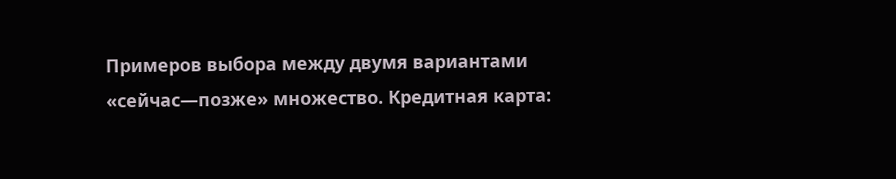Примеров выбора между двумя вариантами «сейчас—позже» множество. Кредитная карта: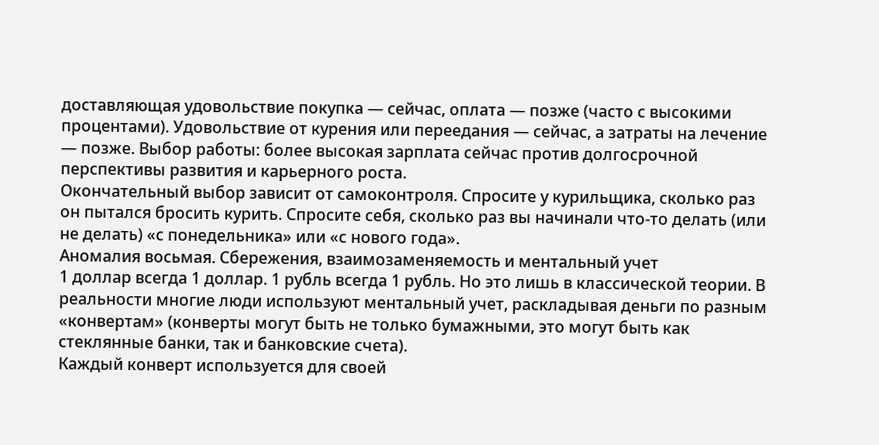доставляющая удовольствие покупка — сейчас, оплата — позже (часто с высокими процентами). Удовольствие от курения или переедания — сейчас, а затраты на лечение — позже. Выбор работы: более высокая зарплата сейчас против долгосрочной перспективы развития и карьерного роста.
Окончательный выбор зависит от самоконтроля. Спросите у курильщика, сколько раз он пытался бросить курить. Спросите себя, сколько раз вы начинали что-то делать (или не делать) «с понедельника» или «с нового года».
Аномалия восьмая. Сбережения, взаимозаменяемость и ментальный учет
1 доллар всегда 1 доллар. 1 рубль всегда 1 рубль. Но это лишь в классической теории. В реальности многие люди используют ментальный учет, раскладывая деньги по разным «конвертам» (конверты могут быть не только бумажными, это могут быть как стеклянные банки, так и банковские счета).
Каждый конверт используется для своей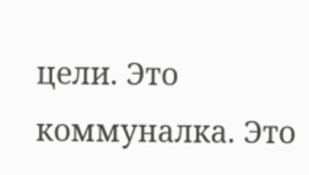цели. Это коммуналка. Это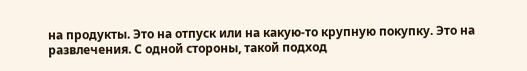на продукты. Это на отпуск или на какую-то крупную покупку. Это на развлечения. С одной стороны, такой подход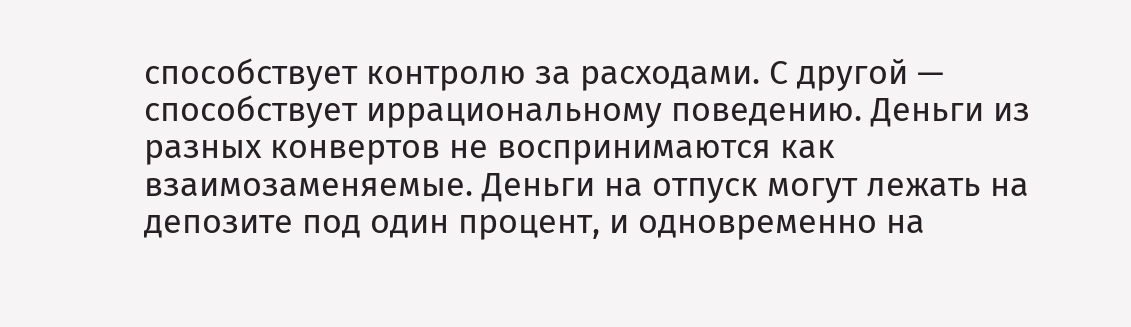способствует контролю за расходами. С другой — способствует иррациональному поведению. Деньги из разных конвертов не воспринимаются как взаимозаменяемые. Деньги на отпуск могут лежать на депозите под один процент, и одновременно на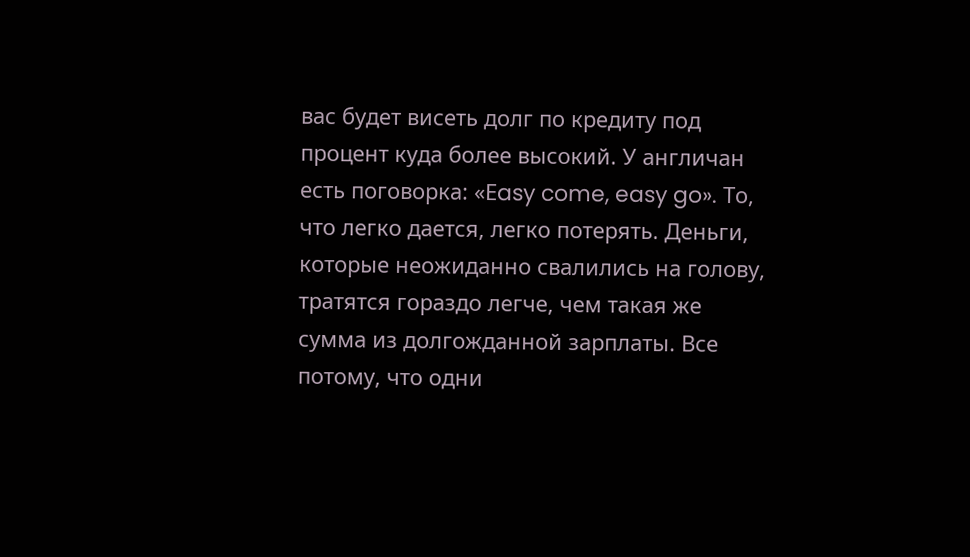вас будет висеть долг по кредиту под процент куда более высокий. У англичан есть поговорка: «Еasy come, easy go». То, что легко дается, легко потерять. Деньги, которые неожиданно свалились на голову, тратятся гораздо легче, чем такая же сумма из долгожданной зарплаты. Все потому, что одни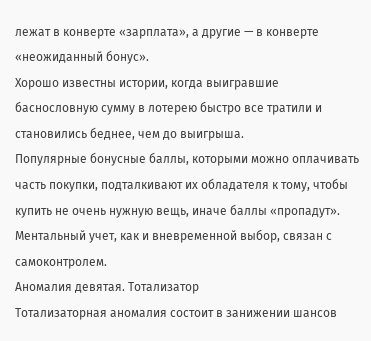лежат в конверте «зарплата», а другие — в конверте «неожиданный бонус».
Хорошо известны истории, когда выигравшие баснословную сумму в лотерею быстро все тратили и становились беднее, чем до выигрыша.
Популярные бонусные баллы, которыми можно оплачивать часть покупки, подталкивают их обладателя к тому, чтобы купить не очень нужную вещь, иначе баллы «пропадут».
Ментальный учет, как и вневременной выбор, связан с самоконтролем.
Аномалия девятая. Тотализатор
Тотализаторная аномалия состоит в занижении шансов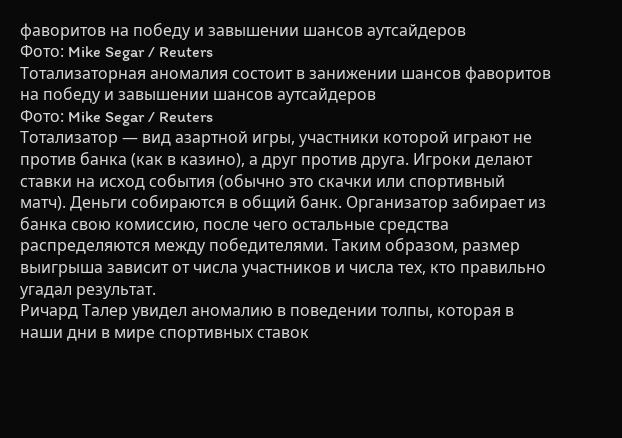фаворитов на победу и завышении шансов аутсайдеров
Фото: Mike Segar / Reuters
Тотализаторная аномалия состоит в занижении шансов фаворитов на победу и завышении шансов аутсайдеров
Фото: Mike Segar / Reuters
Тотализатор — вид азартной игры, участники которой играют не против банка (как в казино), а друг против друга. Игроки делают ставки на исход события (обычно это скачки или спортивный матч). Деньги собираются в общий банк. Организатор забирает из банка свою комиссию, после чего остальные средства распределяются между победителями. Таким образом, размер выигрыша зависит от числа участников и числа тех, кто правильно угадал результат.
Ричард Талер увидел аномалию в поведении толпы, которая в наши дни в мире спортивных ставок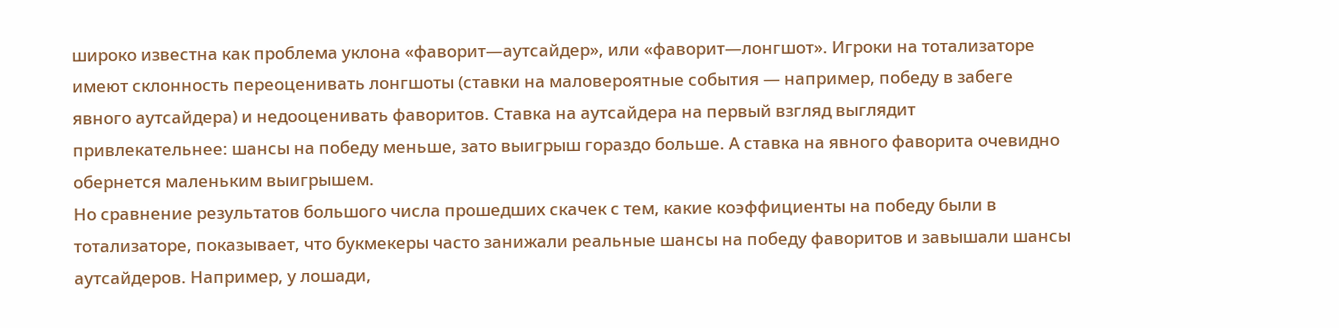широко известна как проблема уклона «фаворит—аутсайдер», или «фаворит—лонгшот». Игроки на тотализаторе имеют склонность переоценивать лонгшоты (ставки на маловероятные события — например, победу в забеге явного аутсайдера) и недооценивать фаворитов. Ставка на аутсайдера на первый взгляд выглядит привлекательнее: шансы на победу меньше, зато выигрыш гораздо больше. А ставка на явного фаворита очевидно обернется маленьким выигрышем.
Но сравнение результатов большого числа прошедших скачек с тем, какие коэффициенты на победу были в тотализаторе, показывает, что букмекеры часто занижали реальные шансы на победу фаворитов и завышали шансы аутсайдеров. Например, у лошади,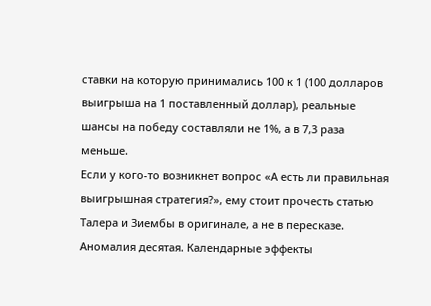ставки на которую принимались 100 к 1 (100 долларов выигрыша на 1 поставленный доллар), реальные шансы на победу составляли не 1%, а в 7,3 раза меньше.
Если у кого-то возникнет вопрос «А есть ли правильная выигрышная стратегия?», ему стоит прочесть статью Талера и Зиембы в оригинале, а не в пересказе.
Аномалия десятая. Календарные эффекты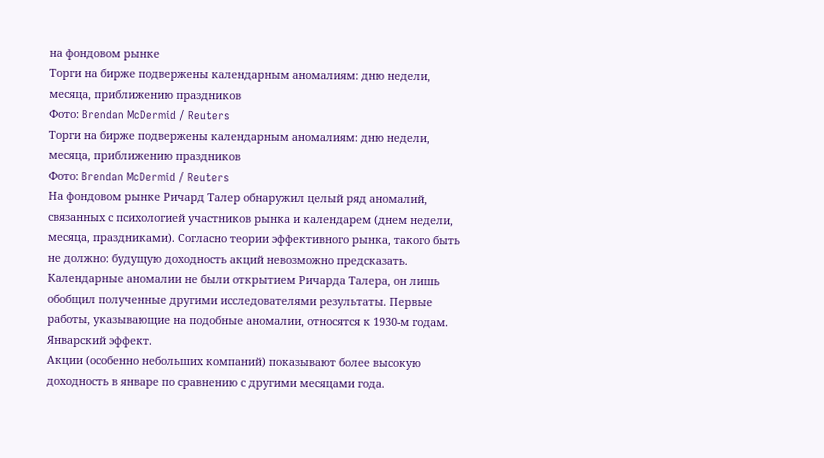на фондовом рынке
Торги на бирже подвержены календарным аномалиям: дню недели, месяца, приближению праздников
Фото: Brendan McDermid / Reuters
Торги на бирже подвержены календарным аномалиям: дню недели, месяца, приближению праздников
Фото: Brendan McDermid / Reuters
На фондовом рынке Ричард Талер обнаружил целый ряд аномалий, связанных с психологией участников рынка и календарем (днем недели, месяца, праздниками). Согласно теории эффективного рынка, такого быть не должно: будущую доходность акций невозможно предсказать.
Календарные аномалии не были открытием Ричарда Талера, он лишь обобщил полученные другими исследователями результаты. Первые работы, указывающие на подобные аномалии, относятся к 1930-м годам.
Январский эффект.
Акции (особенно небольших компаний) показывают более высокую доходность в январе по сравнению с другими месяцами года.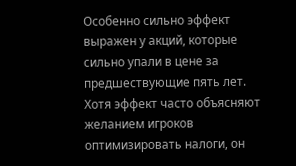Особенно сильно эффект выражен у акций, которые сильно упали в цене за предшествующие пять лет. Хотя эффект часто объясняют желанием игроков оптимизировать налоги, он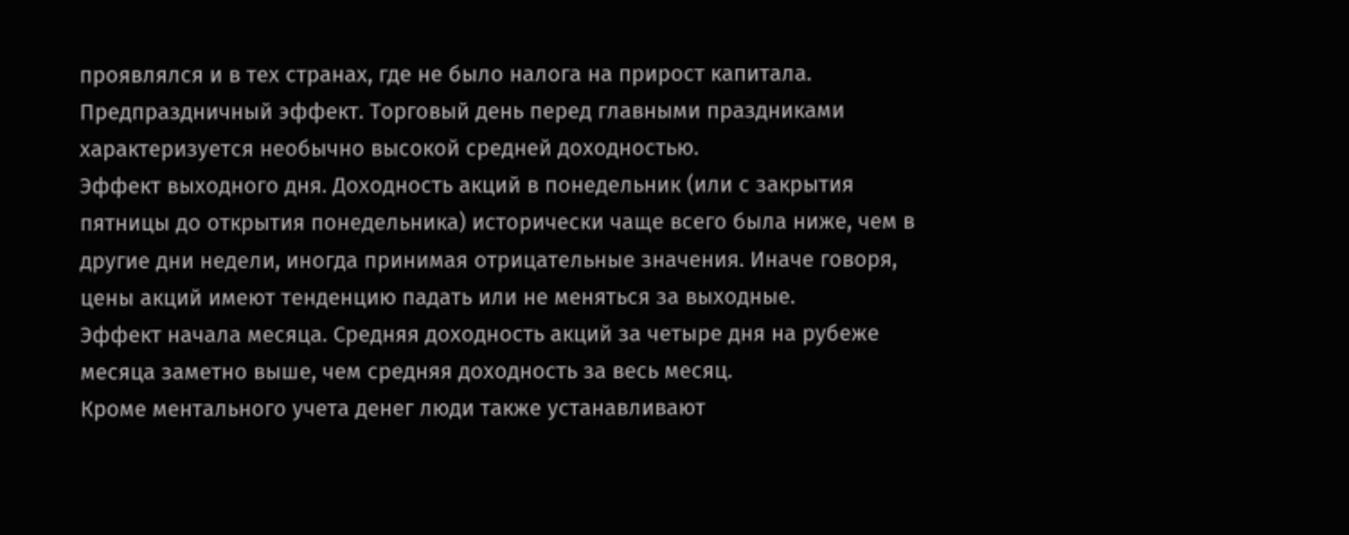проявлялся и в тех странах, где не было налога на прирост капитала.
Предпраздничный эффект. Торговый день перед главными праздниками характеризуется необычно высокой средней доходностью.
Эффект выходного дня. Доходность акций в понедельник (или с закрытия пятницы до открытия понедельника) исторически чаще всего была ниже, чем в другие дни недели, иногда принимая отрицательные значения. Иначе говоря, цены акций имеют тенденцию падать или не меняться за выходные.
Эффект начала месяца. Средняя доходность акций за четыре дня на рубеже месяца заметно выше, чем средняя доходность за весь месяц.
Кроме ментального учета денег люди также устанавливают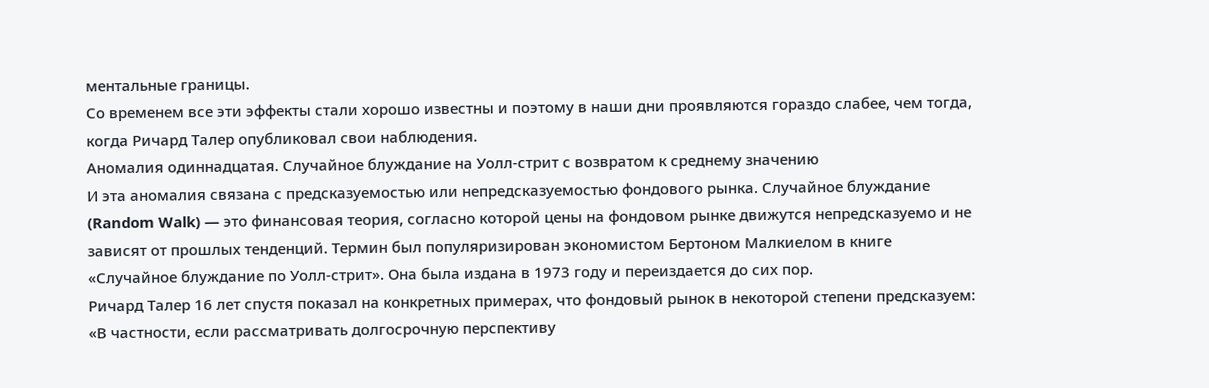ментальные границы.
Со временем все эти эффекты стали хорошо известны и поэтому в наши дни проявляются гораздо слабее, чем тогда, когда Ричард Талер опубликовал свои наблюдения.
Аномалия одиннадцатая. Случайное блуждание на Уолл-стрит с возвратом к среднему значению
И эта аномалия связана с предсказуемостью или непредсказуемостью фондового рынка. Случайное блуждание (Random Walk) — это финансовая теория, согласно которой цены на фондовом рынке движутся непредсказуемо и не зависят от прошлых тенденций. Термин был популяризирован экономистом Бертоном Малкиелом в книге «Случайное блуждание по Уолл-стрит». Она была издана в 1973 году и переиздается до сих пор.
Ричард Талер 16 лет спустя показал на конкретных примерах, что фондовый рынок в некоторой степени предсказуем: «В частности, если рассматривать долгосрочную перспективу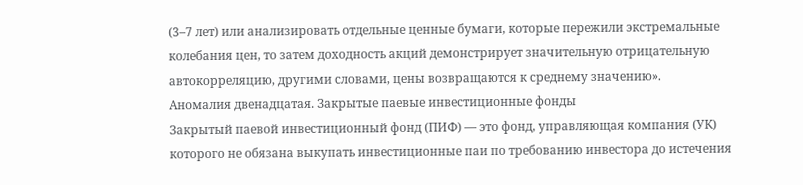(3–7 лет) или анализировать отдельные ценные бумаги, которые пережили экстремальные колебания цен, то затем доходность акций демонстрирует значительную отрицательную автокорреляцию, другими словами, цены возвращаются к среднему значению».
Аномалия двенадцатая. Закрытые паевые инвестиционные фонды
Закрытый паевой инвестиционный фонд (ПИФ) — это фонд, управляющая компания (УК) которого не обязана выкупать инвестиционные паи по требованию инвестора до истечения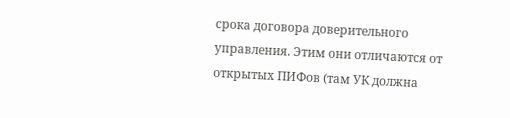срока договора доверительного управления. Этим они отличаются от открытых ПИФов (там УК должна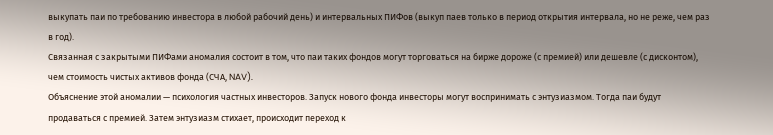выкупать паи по требованию инвестора в любой рабочий день) и интервальных ПИФов (выкуп паев только в период открытия интервала, но не реже, чем раз в год).
Связанная с закрытыми ПИФами аномалия состоит в том, что паи таких фондов могут торговаться на бирже дороже (с премией) или дешевле (с дисконтом), чем стоимость чистых активов фонда (СЧА, NAV).
Объяснение этой аномалии — психология частных инвесторов. Запуск нового фонда инвесторы могут воспринимать с энтузиазмом. Тогда паи будут продаваться с премией. Затем энтузиазм стихает, происходит переход к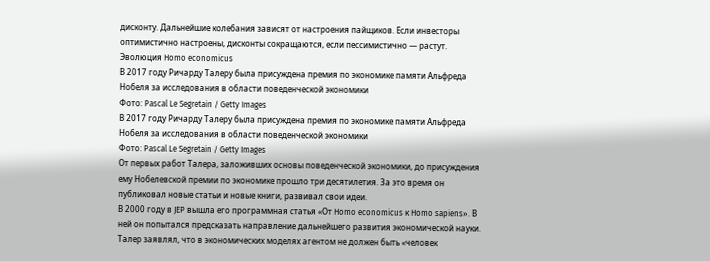дисконту. Дальнейшие колебания зависят от настроения пайщиков. Если инвесторы оптимистично настроены, дисконты сокращаются, если пессимистично — растут.
Эволюция Homo economicus
В 2017 году Ричарду Талеру была присуждена премия по экономике памяти Альфреда Нобеля за исследования в области поведенческой экономики
Фото: Pascal Le Segretain / Getty Images
В 2017 году Ричарду Талеру была присуждена премия по экономике памяти Альфреда Нобеля за исследования в области поведенческой экономики
Фото: Pascal Le Segretain / Getty Images
От первых работ Талера, заложивших основы поведенческой экономики, до присуждения ему Нобелевской премии по экономике прошло три десятилетия. За это время он публиковал новые статьи и новые книги, развивал свои идеи.
В 2000 году в JEP вышла его программная статья «От Homo economicus к Homo sapiens». В ней он попытался предсказать направление дальнейшего развития экономической науки. Талер заявлял, что в экономических моделях агентом не должен быть «человек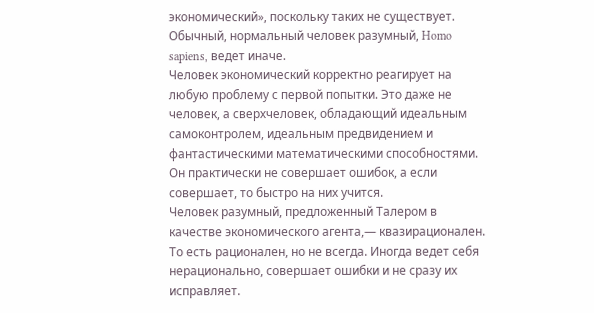экономический», поскольку таких не существует. Обычный, нормальный человек разумный, Homo sapiens, ведет иначе.
Человек экономический корректно реагирует на любую проблему с первой попытки. Это даже не человек, а сверхчеловек, обладающий идеальным самоконтролем, идеальным предвидением и фантастическими математическими способностями. Он практически не совершает ошибок, а если совершает, то быстро на них учится.
Человек разумный, предложенный Талером в качестве экономического агента,— квазирационален. То есть рационален, но не всегда. Иногда ведет себя нерационально, совершает ошибки и не сразу их исправляет.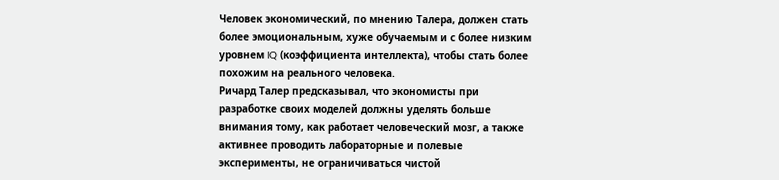Человек экономический, по мнению Талера, должен стать более эмоциональным, хуже обучаемым и с более низким уровнем IQ (коэффициента интеллекта), чтобы стать более похожим на реального человека.
Ричард Талер предсказывал, что экономисты при разработке своих моделей должны уделять больше внимания тому, как работает человеческий мозг, а также активнее проводить лабораторные и полевые эксперименты, не ограничиваться чистой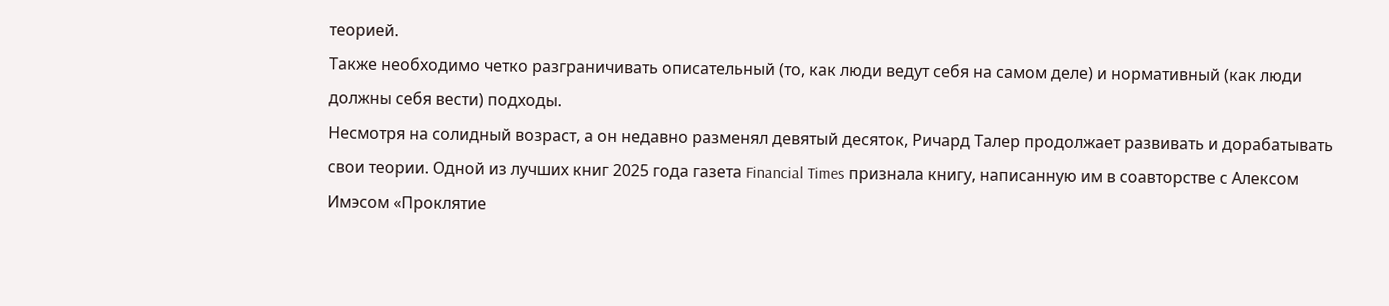теорией.
Также необходимо четко разграничивать описательный (то, как люди ведут себя на самом деле) и нормативный (как люди должны себя вести) подходы.
Несмотря на солидный возраст, а он недавно разменял девятый десяток, Ричард Талер продолжает развивать и дорабатывать свои теории. Одной из лучших книг 2025 года газета Financial Times признала книгу, написанную им в соавторстве с Алексом Имэсом «Проклятие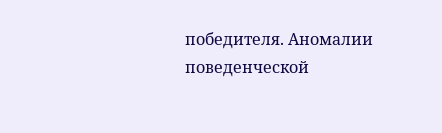победителя. Аномалии поведенческой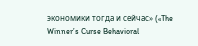экономики тогда и сейчас» («The Winner’s Curse Behavioral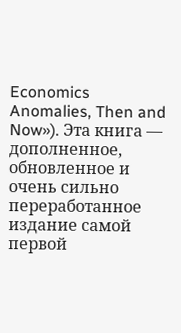Economics Anomalies, Then and Now»). Эта книга — дополненное, обновленное и очень сильно переработанное издание самой первой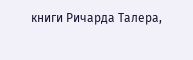книги Ричарда Талера,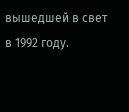вышедшей в свет в 1992 году.